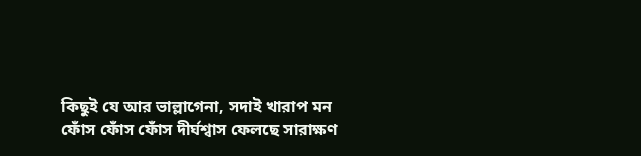কিছুই যে আর ভাল্লাগেনা, সদাই খারাপ মন
ফোঁস ফোঁস ফোঁস দীর্ঘশ্বাস ফেলছে সারাক্ষণ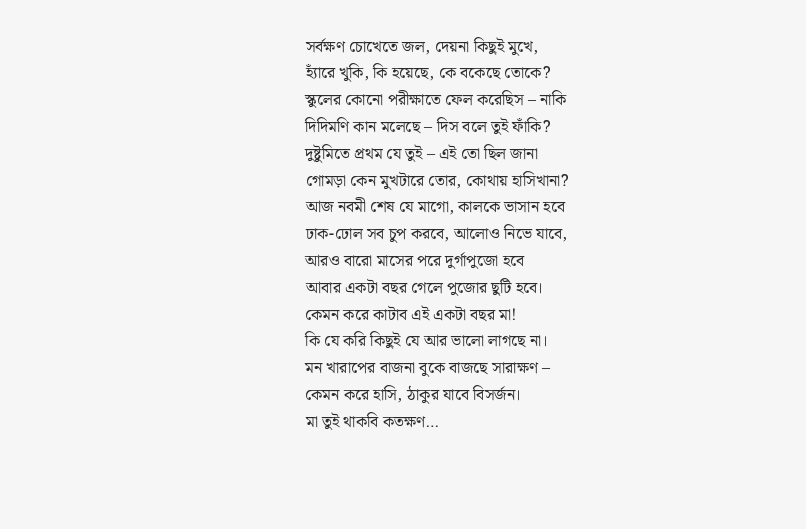সর্বক্ষণ চোখেতে জল, দেয়না কিছুই মুখে,
হ্যাঁরে খুকি, কি হয়েছে, কে বকেছে তোকে?
স্কুলের কোনো পরীক্ষাতে ফেল করেছিস – নাকি
দিদিমণি কান মলেছে – দিস বলে তুই ফাঁকি?
দুষ্টুমিতে প্রথম যে তুই – এই তো ছিল জানা
গোমড়া কেন মুখটারে তোর, কোথায় হাসিখানা?
আজ নবমী শেষ যে মাগো, কালকে ভাসান হবে
ঢাক-ঢোল সব চুপ করবে, আলোও নিভে যাবে,
আরও বারো মাসের পরে দুর্গাপুজো হবে
আবার একটা বছর গেলে পুজোর ছুটি হবে।
কেমন করে কাটাব এই একটা বছর মা!
কি যে করি কিছুই যে আর ভালো লাগছে না।
মন খারাপের বাজনা বুকে বাজছে সারাক্ষণ –
কেমন করে হাসি, ঠাকুর যাবে বিসর্জন।
মা তুই থাকবি কতক্ষণ…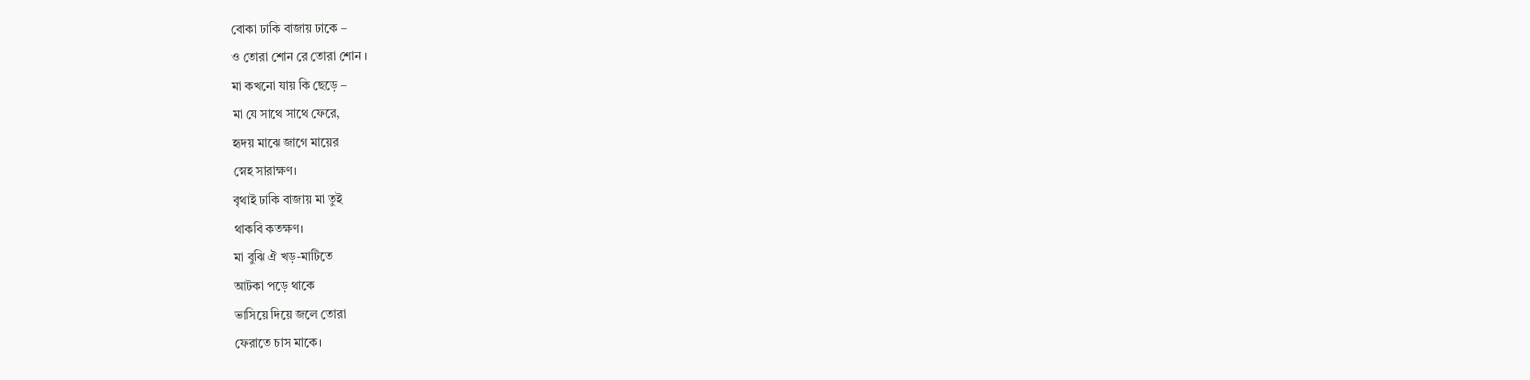বোকা ঢাকি বাজায় ঢাকে –
ও তোরা শোন রে তোরা শোন ।
মা কখনো যায় কি ছেড়ে –
মা যে সাথে সাথে ফেরে,
হৃদয় মাঝে জাগে মায়ের
স্নেহ সারাক্ষণ।
বৃথাই ঢাকি বাজায় মা তুই
থাকবি কতক্ষণ।
মা বুঝি ঐ খড়-মাটিতে
আটকা পড়ে থাকে
ভাসিয়ে দিয়ে জলে তোরা
ফেরাতে চাস মাকে।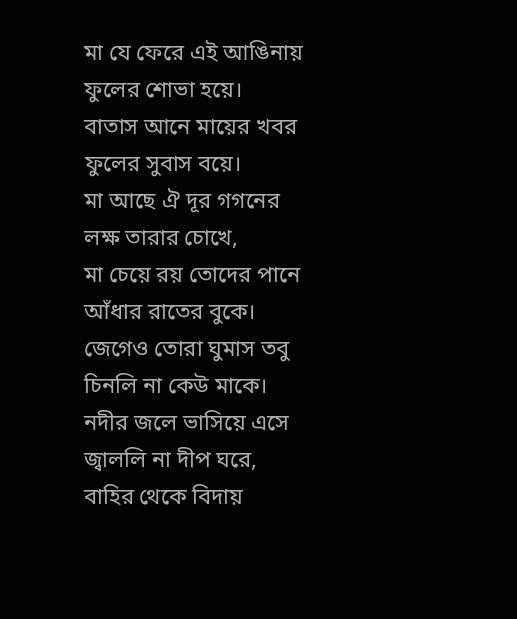মা যে ফেরে এই আঙিনায়
ফুলের শোভা হয়ে।
বাতাস আনে মায়ের খবর
ফুলের সুবাস বয়ে।
মা আছে ঐ দূর গগনের
লক্ষ তারার চোখে,
মা চেয়ে রয় তোদের পানে
আঁধার রাতের বুকে।
জেগেও তোরা ঘুমাস তবু
চিনলি না কেউ মাকে।
নদীর জলে ভাসিয়ে এসে
জ্বাললি না দীপ ঘরে,
বাহির থেকে বিদায়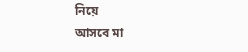নিয়ে
আসবে মা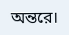অন্তরে।